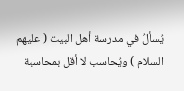يُسألُ في مدرسة أهل البيت ( عليهم السلام ) ويُحاسب لا أقل بمحاسبة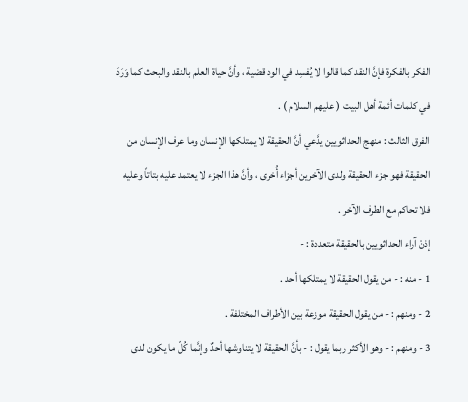الفكر بالفكرة فإنَّ النقد كما قالوا لا يُفسِد في الود قضية ، وأنَّ حياة العلم بالنقد والبحث كما وَرَدَ في كلمات أئمة أهل البيت ( عليهم السلام ) .
الفرق الثالث : منهج الحداثويين يدَّعي أنَّ الحقيقة لا يمتلكها الإنسان وما عرف الإنسان من الحقيقة فهو جزء الحقيقة ولدى الآخرين أجزاء أُخرى ، وأنَّ هذا الجزء لا يعتمد عليه بتاتاً وعليه فلا تحاكم مع الطرف الآخر .
إذنْ آراء الحداثويين بالحقيقة متعددة : -
1 - منه : - من يقول الحقيقة لا يمتلكها أحد .
2 - ومنهم : - من يقول الحقيقة موزعة بين الأطراف المختلفة .
3 - ومنهم : - وهو الأكثر ربما يقول : - بأنَّ الحقيقة لا يتناوشها أحدٌ وإنَّما كُلّ ما يكون لدى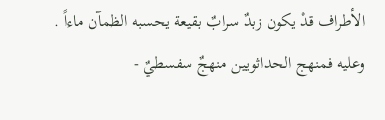الأطراف قدْ يكون زبدٌ سرابٌ بقيعة يحسبه الظمآن ماءاً .
وعليه فمنهج الحداثويين منهجٌ سفسطيٌ -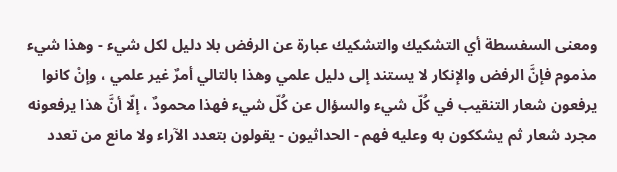ومعنى السفسطة أي التشكيك والتشكيك عبارة عن الرفض بلا دليل لكل شيء - وهذا شيء مذموم فإنَّ الرفض والإنكار لا يستند إلى دليل علمي وهذا بالتالي أمرٌ غير علمي ، وإنْ كانوا يرفعون شعار التنقيب في كُلّ شيء والسؤال عن كُلّ شيء فهذا محمودٌ ، إلّا أنَّ هذا يرفعونه مجرد شعار ثم يشككون به وعليه فهم - الحداثيون - يقولون بتعدد الآراء ولا مانع من تعدد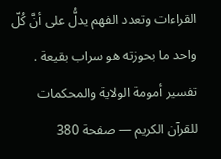القراءات وتعدد الفهم يدلُّ على أنَّ كُلّ واحد ما بحوزته هو سراب بقيعة .
تفسير أمومة الولاية والمحكمات للقرآن الكريم — صفحة 380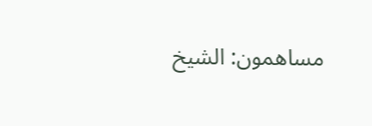مساهمون: الشيخ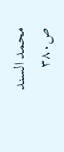محمد السند
ص٣٨٠